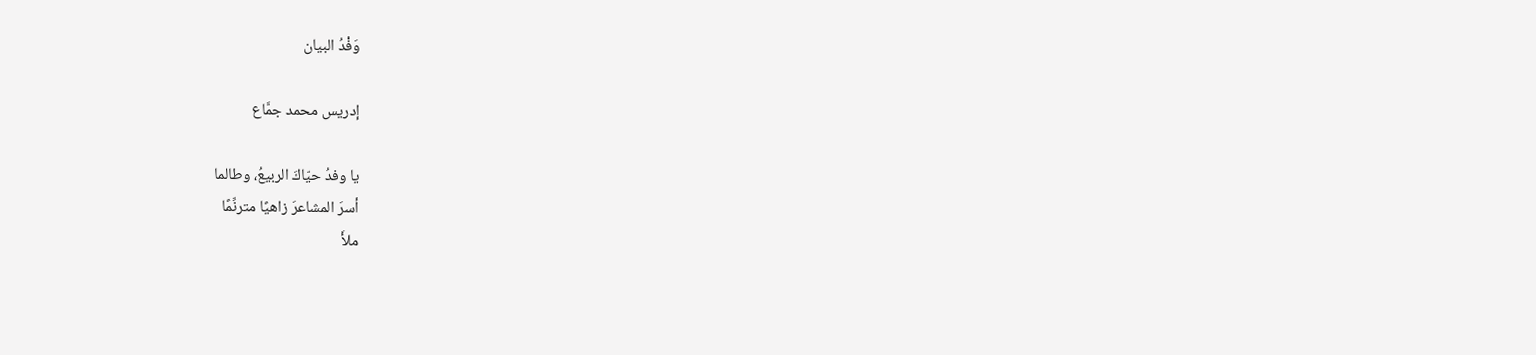وَفْدُ البيان

إدريس محمد جمَّاع

يا وفدُ حيّاكَ الربيعُ، وطالما
أسرَ المشاعرَ زاهيًا مترنِّمًا
ملأَ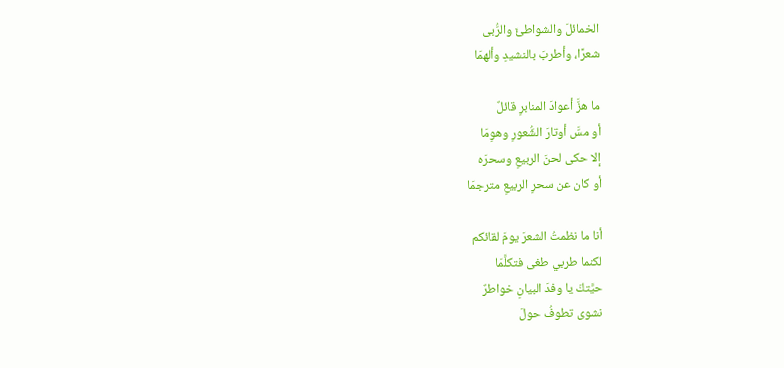الخمائلَ والشواطئَ والرُّبى
شعرًا، وأطربَ بالنشيدِ وألهمَا

ما هزَّ أعوادَ المنابرِ قائلٌ
أو مسَّ أوتارَ الشُّعورِ وهوِمَا
إلا حكى لحنَ الربيعِ وسحرَه
أو كان عن سحرِ الربيعِ مترجمَا

أنا ما نظمتُ الشعرَ يومَ لقائكم
لكنما طربي طغى فتكلَّمَا
حيَّتكَ يا وفدَ البيانِ خواطرٌ
نشوى تطوفُ حولَ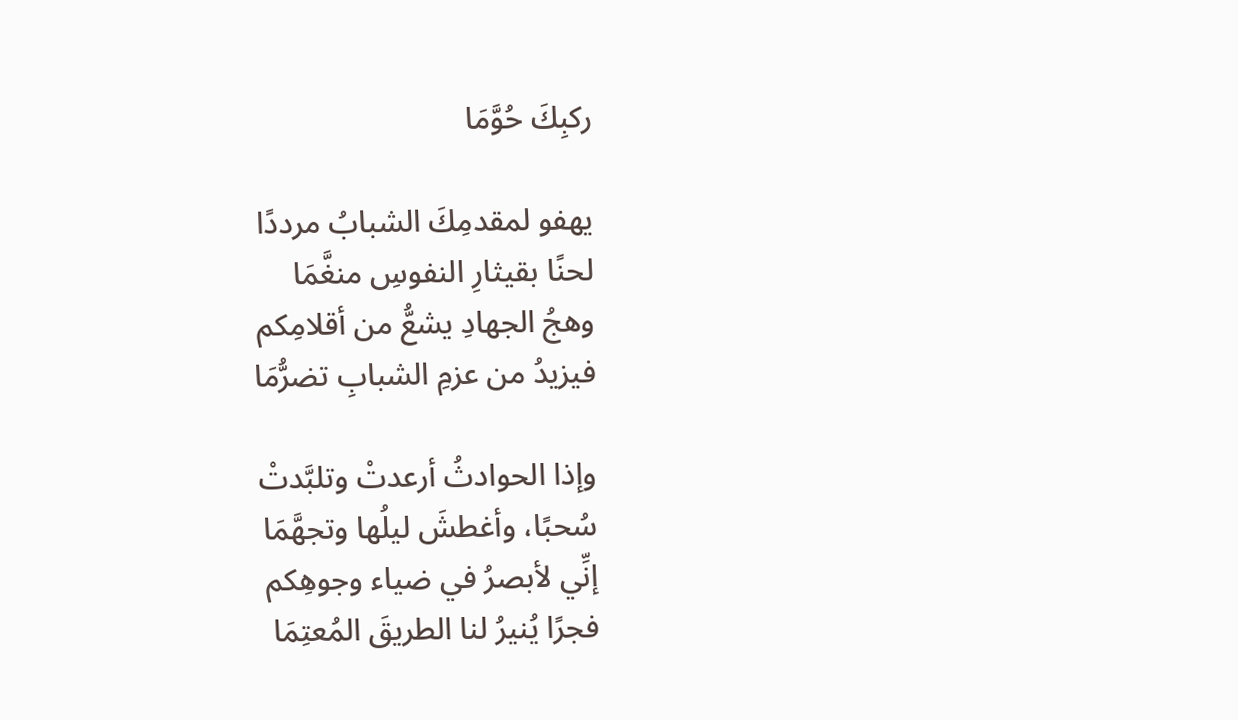ركبِكَ حُوَّمَا

يهفو لمقدمِكَ الشبابُ مرددًا
لحنًا بقيثارِ النفوسِ منغَّمَا
وهجُ الجهادِ يشعُّ من أقلامِكم
فيزيدُ من عزمِ الشبابِ تضرُّمَا

وإذا الحوادثُ أرعدتْ وتلبَّدتْ
سُحبًا، وأغطشَ ليلُها وتجهَّمَا
إنِّي لأبصرُ في ضياء وجوهِكم
فجرًا يُنيرُ لنا الطريقَ المُعتِمَا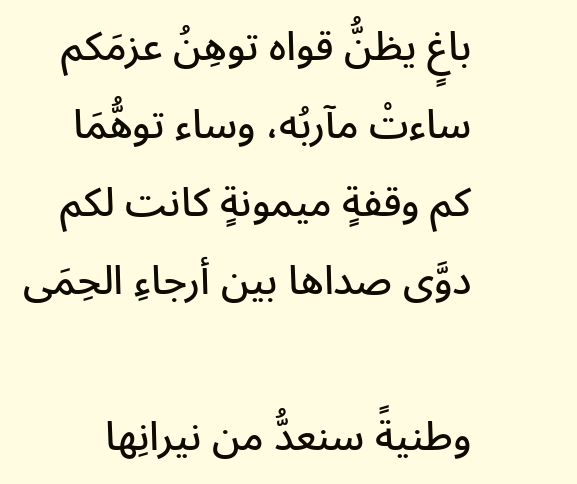باغٍ يظنُّ قواه توهِنُ عزمَكم
ساءتْ مآربُه، وساء توهُّمَا
كم وقفةٍ ميمونةٍ كانت لكم
دوَّى صداها بين أرجاءِ الحِمَى

وطنيةً سنعدُّ من نيرانِها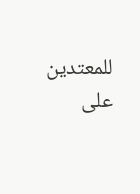للمعتدين على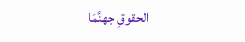الحقوقِ جهنَّمَا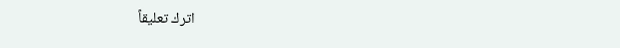اترك تعليقاً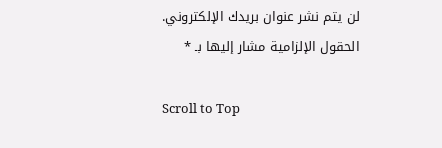لن يتم نشر عنوان بريدك الإلكتروني. الحقول الإلزامية مشار إليها بـ *

Scroll to Top